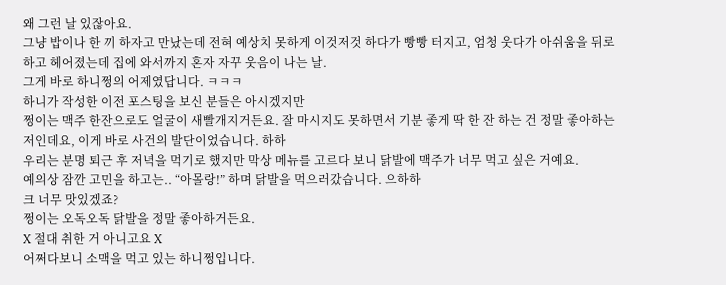왜 그런 날 있잖아요.
그냥 밥이나 한 끼 하자고 만났는데 전혀 예상치 못하게 이것저것 하다가 빵빵 터지고, 엄청 웃다가 아쉬움을 뒤로하고 헤어졌는데 집에 와서까지 혼자 자꾸 웃음이 나는 날.
그게 바로 하니쩡의 어제였답니다. ㅋㅋㅋ
하니가 작성한 이전 포스팅을 보신 분들은 아시겠지만
쩡이는 맥주 한잔으로도 얼굴이 새빨개지거든요. 잘 마시지도 못하면서 기분 좋게 딱 한 잔 하는 건 정말 좋아하는 저인데요, 이게 바로 사건의 발단이었습니다. 하하
우리는 분명 퇴근 후 저녁을 먹기로 했지만 막상 메뉴를 고르다 보니 닭발에 맥주가 너무 먹고 싶은 거예요.
예의상 잠깐 고민을 하고는.. “아몰랑!” 하며 닭발을 먹으러갔습니다. 으하하
크 너무 맛있겠죠?
쩡이는 오독오독 닭발을 정말 좋아하거든요.
X 절대 취한 거 아니고요 X
어쩌다보니 소맥을 먹고 있는 하니쩡입니다.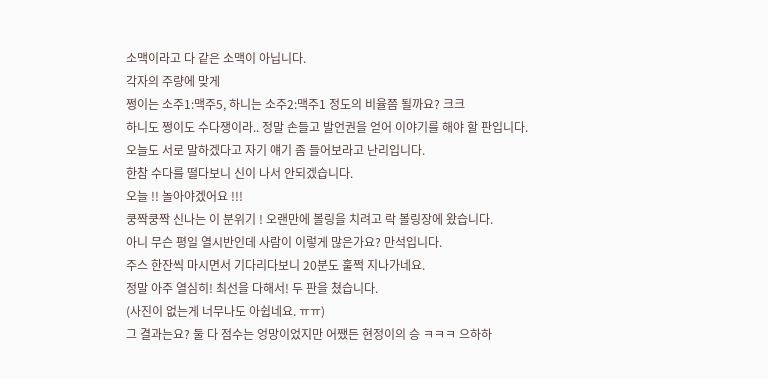소맥이라고 다 같은 소맥이 아닙니다.
각자의 주량에 맞게
쩡이는 소주1:맥주5, 하니는 소주2:맥주1 정도의 비율쯤 될까요? 크크
하니도 쩡이도 수다쟁이라.. 정말 손들고 발언권을 얻어 이야기를 해야 할 판입니다.
오늘도 서로 말하겠다고 자기 얘기 좀 들어보라고 난리입니다.
한참 수다를 떨다보니 신이 나서 안되겠습니다.
오늘 !! 놀아야겠어요 !!!
쿵짝쿵짝 신나는 이 분위기 ! 오랜만에 볼링을 치려고 락 볼링장에 왔습니다.
아니 무슨 평일 열시반인데 사람이 이렇게 많은가요? 만석입니다.
주스 한잔씩 마시면서 기다리다보니 20분도 훌쩍 지나가네요.
정말 아주 열심히! 최선을 다해서! 두 판을 쳤습니다.
(사진이 없는게 너무나도 아쉽네요. ㅠㅠ)
그 결과는요? 둘 다 점수는 엉망이었지만 어쨌든 현정이의 승 ㅋㅋㅋ 으하하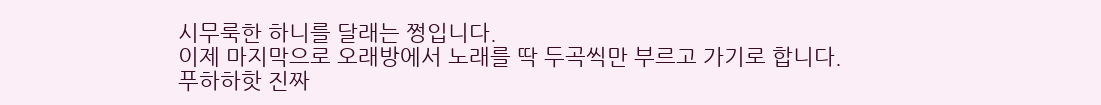시무룩한 하니를 달래는 쩡입니다.
이제 마지막으로 오래방에서 노래를 딱 두곡씩만 부르고 가기로 합니다.
푸하하핫 진짜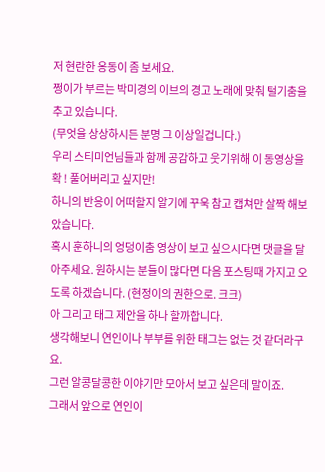저 현란한 옹동이 좀 보세요.
쩡이가 부르는 박미경의 이브의 경고 노래에 맞춰 털기춤을 추고 있습니다.
(무엇을 상상하시든 분명 그 이상일겁니다.)
우리 스티미언님들과 함께 공감하고 웃기위해 이 동영상을 확 ! 풀어버리고 싶지만!
하니의 반응이 어떠할지 알기에 꾸욱 참고 캡쳐만 살짝 해보았습니다.
혹시 훈하니의 엉덩이춤 영상이 보고 싶으시다면 댓글을 달아주세요. 원하시는 분들이 많다면 다음 포스팅때 가지고 오도록 하겠습니다. (현정이의 권한으로. 크크)
아 그리고 태그 제안을 하나 할까합니다.
생각해보니 연인이나 부부를 위한 태그는 없는 것 같더라구요.
그런 알콩달콩한 이야기만 모아서 보고 싶은데 말이죠.
그래서 앞으로 연인이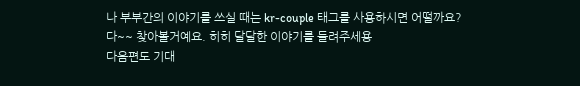나 부부간의 이야기를 쓰실 때는 kr-couple 태그를 사용하시면 어떨까요? 다~~ 찾아볼거예요. 히히 달달한 이야기를 들려주세용
다음편도 기대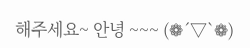해주세요~ 안녕 ~~~ (❁´▽`❁)